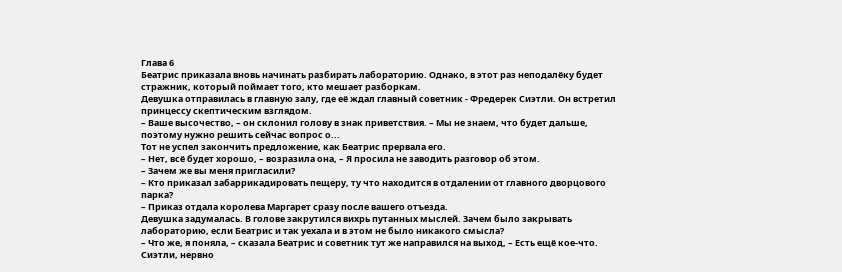Глава 6
Беатрис приказала вновь начинать разбирать лабораторию. Однако, в этот раз неподалёку будет стражник, который поймает того, кто мешает разборкам.
Девушка отправилась в главную залу, где её ждал главный советник - Фредерек Сиэтли. Он встретил принцессу скептическим взглядом.
– Ваше высочество, – он склонил голову в знак приветствия. – Мы не знаем, что будет дальше, поэтому нужно решить сейчас вопрос о...
Тот не успел закончить предложение, как Беатрис прервала его.
– Нет, всё будет хорошо, – возразила она, – Я просила не заводить разговор об этом.
– Зачем же вы меня пригласили?
– Кто приказал забаррикадировать пещеру, ту что находится в отдалении от главного дворцового парка?
– Приказ отдала королева Маргарет сразу после вашего отъезда.
Девушка задумалась. В голове закрутился вихрь путанных мыслей. Зачем было закрывать лабораторию, если Беатрис и так уехала и в этом не было никакого смысла?
– Что же, я поняла, – сказала Беатрис и советник тут же направился на выход, – Есть ещё кое-что.
Сиэтли, нервно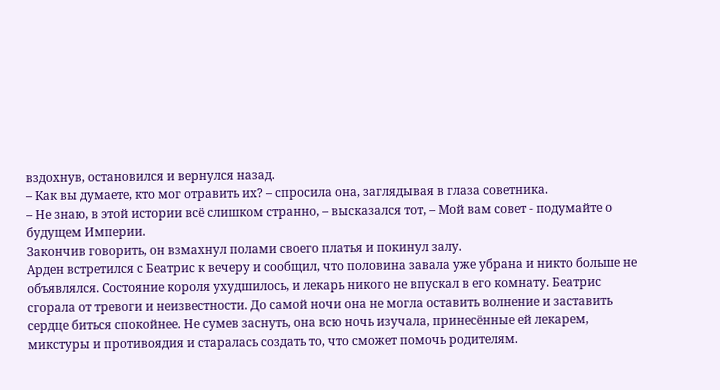вздохнув, остановился и вернулся назад.
– Как вы думаете, кто мог отравить их? – спросила она, заглядывая в глаза советника.
– Не знаю, в этой истории всё слишком странно, – высказался тот, – Мой вам совет - подумайте о будущем Империи.
Закончив говорить, он взмахнул полами своего платья и покинул залу.
Арден встретился с Беатрис к вечеру и сообщил, что половина завала уже убрана и никто больше не объявлялся. Состояние короля ухудшилось, и лекарь никого не впускал в его комнату. Беатрис сгорала от тревоги и неизвестности. До самой ночи она не могла оставить волнение и заставить сердце биться спокойнее. Не сумев заснуть, она всю ночь изучала, принесённые ей лекарем, микстуры и противоядия и старалась создать то, что сможет помочь родителям.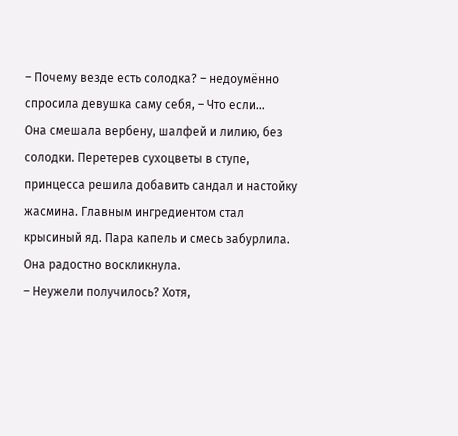– Почему везде есть солодка? – недоумённо спросила девушка саму себя, – Что если...
Она смешала вербену, шалфей и лилию, без солодки. Перетерев сухоцветы в ступе, принцесса решила добавить сандал и настойку жасмина. Главным ингредиентом стал крысиный яд. Пара капель и смесь забурлила. Она радостно воскликнула.
– Неужели получилось? Хотя,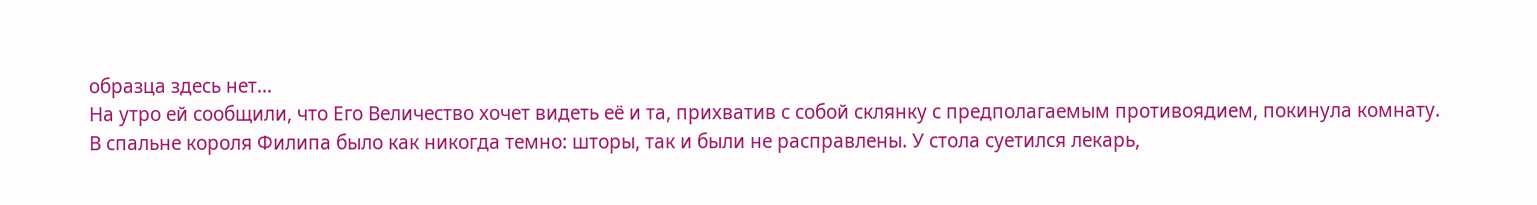образца здесь нет...
На утро ей сообщили, что Его Величество хочет видеть её и та, прихватив с собой склянку с предполагаемым противоядием, покинула комнату.
В спальне короля Филипа было как никогда темно: шторы, так и были не расправлены. У стола суетился лекарь,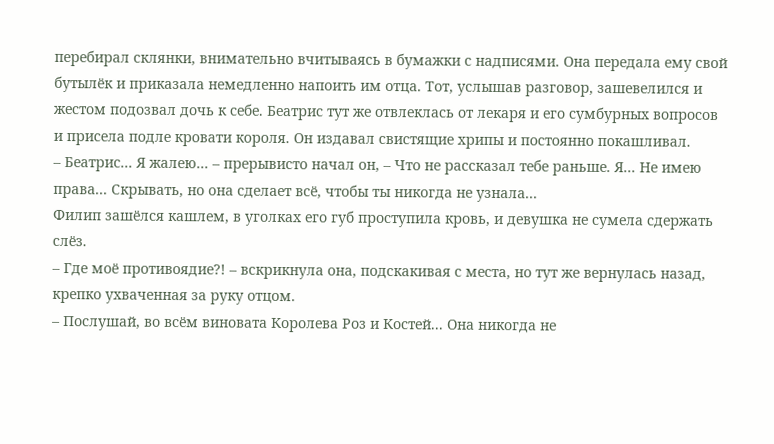перебирал склянки, внимательно вчитываясь в бумажки с надписями. Она передала ему свой бутылёк и приказала немедленно напоить им отца. Тот, услышав разговор, зашевелился и жестом подозвал дочь к себе. Беатрис тут же отвлеклась от лекаря и его сумбурных вопросов и присела подле кровати короля. Он издавал свистящие хрипы и постоянно покашливал.
– Беатрис... Я жалею... – прерывисто начал он, – Что не рассказал тебе раньше. Я... Не имею права... Скрывать, но она сделает всё, чтобы ты никогда не узнала...
Филип зашёлся кашлем, в уголках его губ проступила кровь, и девушка не сумела сдержать слёз.
– Где моё противоядие?! – вскрикнула она, подскакивая с места, но тут же вернулась назад, крепко ухваченная за руку отцом.
– Послушай, во всём виновата Королева Роз и Костей... Она никогда не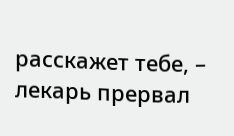расскажет тебе, – лекарь прервал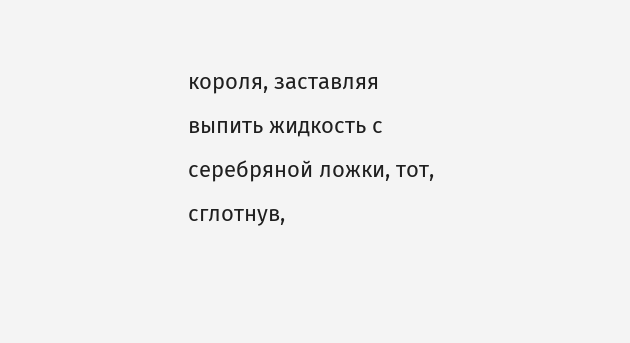короля, заставляя выпить жидкость с серебряной ложки, тот, сглотнув,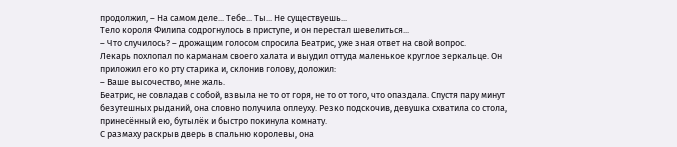продолжил, – На самом деле... Тебе... Ты... Не существуешь...
Тело короля Филипа содрогнулось в приступе, и он перестал шевелиться...
– Что случилось? – дрожащим голосом спросила Беатрис, уже зная ответ на свой вопрос.
Лекарь похлопал по карманам своего халата и выудил оттуда маленькое круглое зеркальце. Он приложил его ко рту старика и, склонив голову, доложил:
– Ваше высочество, мне жаль.
Беатрис, не совладав с собой, взвыла не то от горя, не то от того, что опаздала. Спустя пару минут безутешных рыданий, она словно получила оплеуху. Резко подскочив, девушка схватила со стола, принесённый ею, бутылёк и быстро покинула комнату.
С размаху раскрыв дверь в спальню королевы, она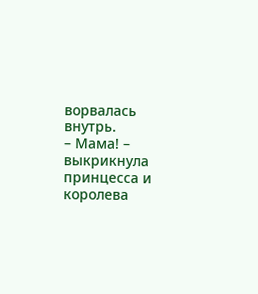ворвалась внутрь.
– Мама! – выкрикнула принцесса и королева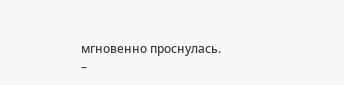мгновенно проснулась.
–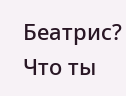Беатрис? Что ты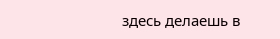здесь делаешь в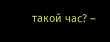такой час? –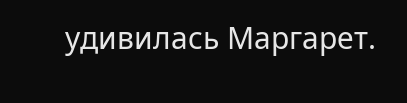удивилась Маргарет.